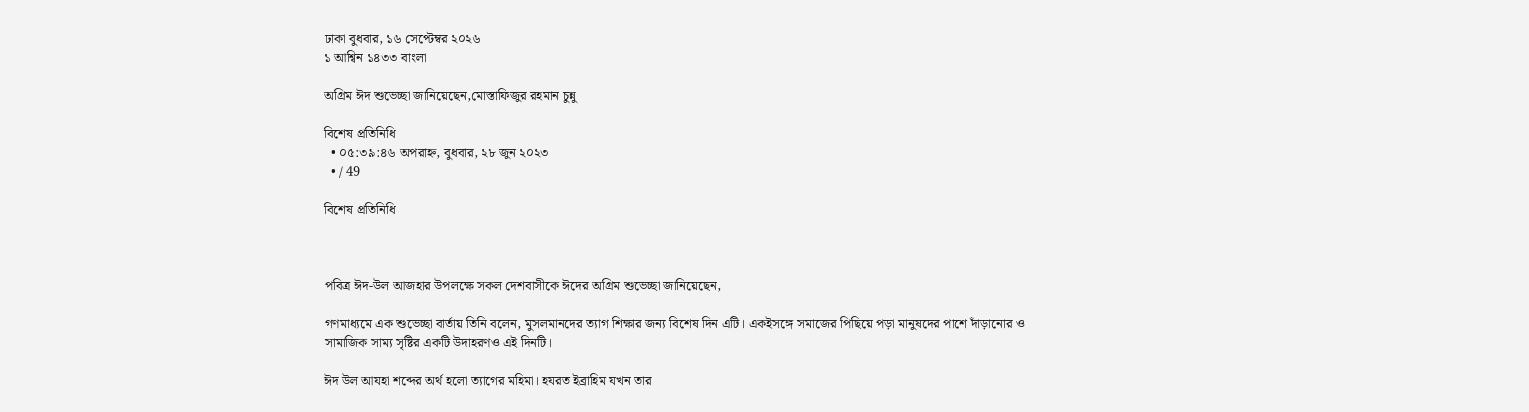ঢাকা বুধবার, ১৬ সেপ্টেম্বর ২০২৬
১ আশ্বিন ১৪৩৩ বাংলা

অগ্রিম ঈদ শুভেচ্ছা জানিয়েছেন,মোস্তাফিজুর রহমান চুন্নু

বিশেষ প্রতিনিধি
  • ০৫:৩৯:৪৬ অপরাহ্ন, বুধবার, ২৮ জুন ২০২৩
  • / 49

বিশেষ প্রতিনিধি



পবিত্র ঈদ-উল আজহার উপলক্ষে সকল দেশবাসীকে ঈদের অগ্রিম শুভেচ্ছা জানিয়েছেন,

গণমাধ্যমে এক শুভেচ্ছা বার্তায় তিনি বলেন, মুসলমানদের ত্যাগ শিক্ষার জন্য বিশেষ দিন এটি। একইসঙ্গে সমাজের পিছিয়ে পড়া মানুষদের পাশে দাঁড়ানোর ও সামাজিক সাম্য সৃষ্টির একটি উদাহরণও এই দিনটি।

ঈদ উল আযহা শব্দের অর্থ হলো ত্যাগের মহিমা। হযরত ইব্রাহিম যখন তার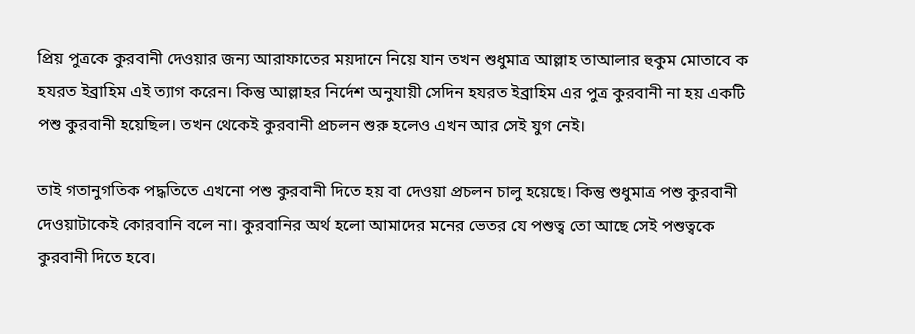প্রিয় পুত্রকে কুরবানী দেওয়ার জন্য আরাফাতের ময়দানে নিয়ে যান তখন শুধুমাত্র আল্লাহ তাআলার হুকুম মোতাবে ক হযরত ইব্রাহিম এই ত্যাগ করেন। কিন্তু আল্লাহর নির্দেশ অনুযায়ী সেদিন হযরত ইব্রাহিম এর পুত্র কুরবানী না হয় একটি পশু কুরবানী হয়েছিল। তখন থেকেই কুরবানী প্রচলন শুরু হলেও এখন আর সেই যুগ নেই।

তাই গতানুগতিক পদ্ধতিতে এখনো পশু কুরবানী দিতে হয় বা দেওয়া প্রচলন চালু হয়েছে। কিন্তু শুধুমাত্র পশু কুরবানী দেওয়াটাকেই কোরবানি বলে না। কুরবানির অর্থ হলো আমাদের মনের ভেতর যে পশুত্ব তো আছে সেই পশুত্বকে কুরবানী দিতে হবে।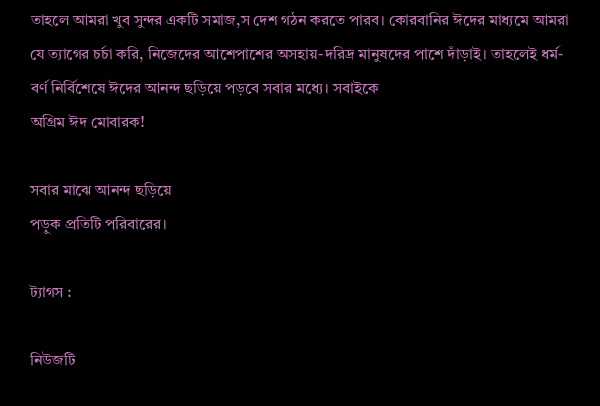তাহলে আমরা খুব সুন্দর একটি সমাজ,স দেশ গঠন করতে পারব। কোরবানির ঈদের মাধ্যমে আমরা যে ত্যাগের চর্চা করি, নিজেদের আশেপাশের অসহায়-দরিদ্র মানুষদের পাশে দাঁড়াই। তাহলেই ধর্ম-বর্ণ নির্বিশেষে ঈদের আনন্দ ছড়িয়ে পড়বে সবার মধ্যে। সবাইকে
অগ্রিম ঈদ মোবারক!

সবার মাঝে আনন্দ ছড়িয়ে
পড়ুক প্রতিটি পরিবারের।

ট্যাগস :

নিউজটি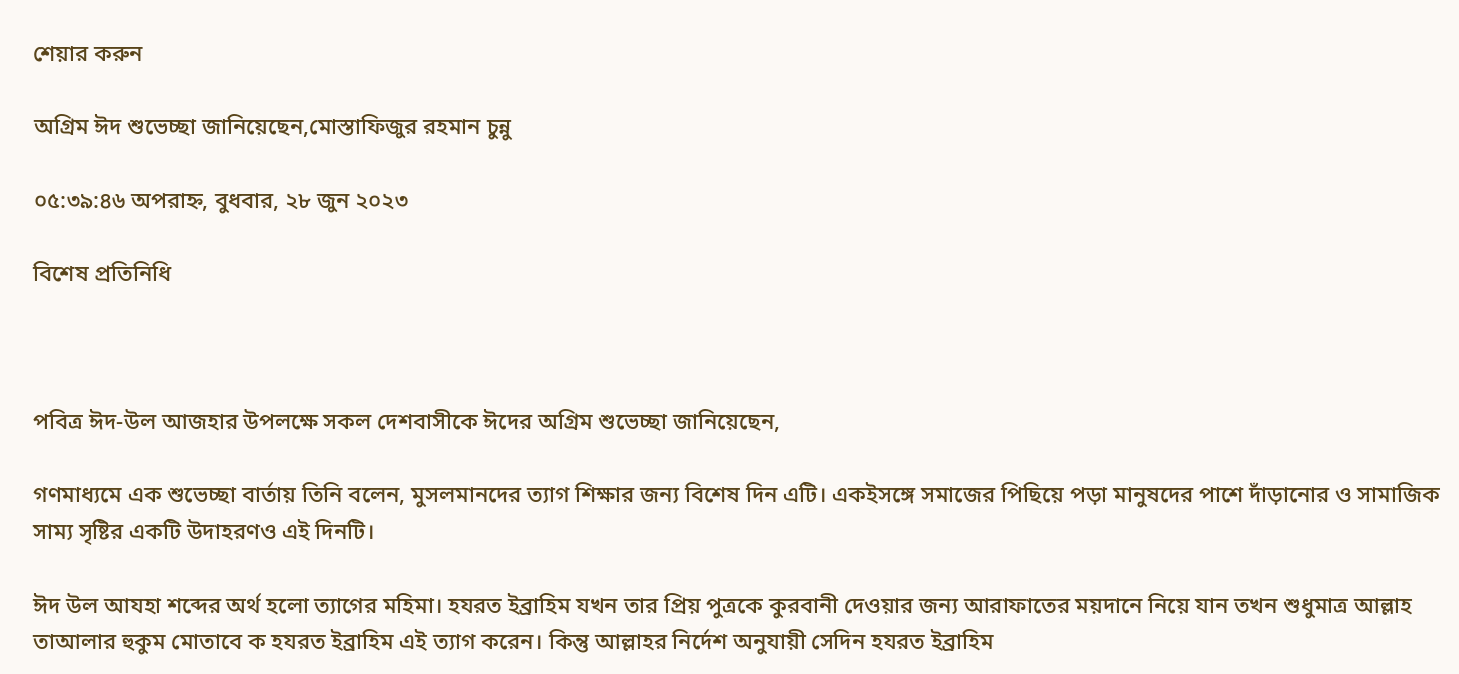শেয়ার করুন

অগ্রিম ঈদ শুভেচ্ছা জানিয়েছেন,মোস্তাফিজুর রহমান চুন্নু

০৫:৩৯:৪৬ অপরাহ্ন, বুধবার, ২৮ জুন ২০২৩

বিশেষ প্রতিনিধি



পবিত্র ঈদ-উল আজহার উপলক্ষে সকল দেশবাসীকে ঈদের অগ্রিম শুভেচ্ছা জানিয়েছেন,

গণমাধ্যমে এক শুভেচ্ছা বার্তায় তিনি বলেন, মুসলমানদের ত্যাগ শিক্ষার জন্য বিশেষ দিন এটি। একইসঙ্গে সমাজের পিছিয়ে পড়া মানুষদের পাশে দাঁড়ানোর ও সামাজিক সাম্য সৃষ্টির একটি উদাহরণও এই দিনটি।

ঈদ উল আযহা শব্দের অর্থ হলো ত্যাগের মহিমা। হযরত ইব্রাহিম যখন তার প্রিয় পুত্রকে কুরবানী দেওয়ার জন্য আরাফাতের ময়দানে নিয়ে যান তখন শুধুমাত্র আল্লাহ তাআলার হুকুম মোতাবে ক হযরত ইব্রাহিম এই ত্যাগ করেন। কিন্তু আল্লাহর নির্দেশ অনুযায়ী সেদিন হযরত ইব্রাহিম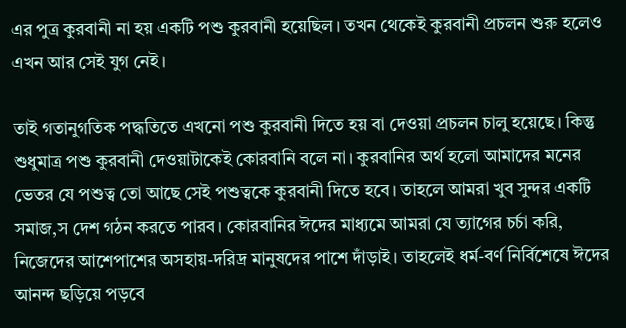এর পুত্র কুরবানী না হয় একটি পশু কুরবানী হয়েছিল। তখন থেকেই কুরবানী প্রচলন শুরু হলেও এখন আর সেই যুগ নেই।

তাই গতানুগতিক পদ্ধতিতে এখনো পশু কুরবানী দিতে হয় বা দেওয়া প্রচলন চালু হয়েছে। কিন্তু শুধুমাত্র পশু কুরবানী দেওয়াটাকেই কোরবানি বলে না। কুরবানির অর্থ হলো আমাদের মনের ভেতর যে পশুত্ব তো আছে সেই পশুত্বকে কুরবানী দিতে হবে। তাহলে আমরা খুব সুন্দর একটি সমাজ,স দেশ গঠন করতে পারব। কোরবানির ঈদের মাধ্যমে আমরা যে ত্যাগের চর্চা করি, নিজেদের আশেপাশের অসহায়-দরিদ্র মানুষদের পাশে দাঁড়াই। তাহলেই ধর্ম-বর্ণ নির্বিশেষে ঈদের আনন্দ ছড়িয়ে পড়বে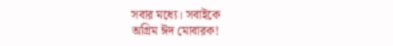সবার মধ্যে। সবাইকে
অগ্রিম ঈদ মোবারক!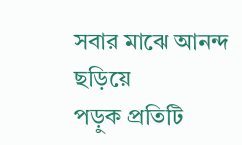সবার মাঝে আনন্দ ছড়িয়ে
পড়ুক প্রতিটি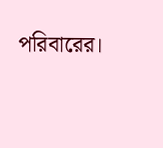পরিবারের।